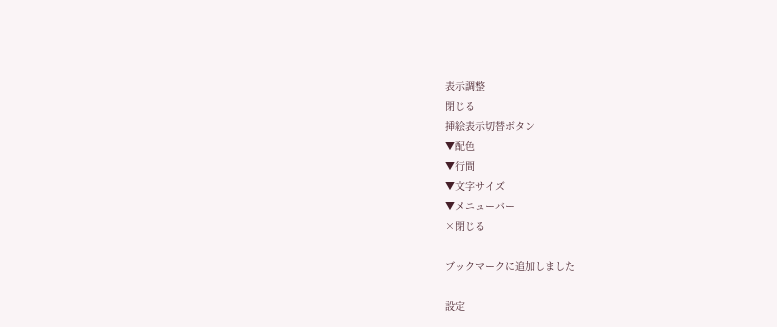表示調整
閉じる
挿絵表示切替ボタン
▼配色
▼行間
▼文字サイズ
▼メニューバー
×閉じる

ブックマークに追加しました

設定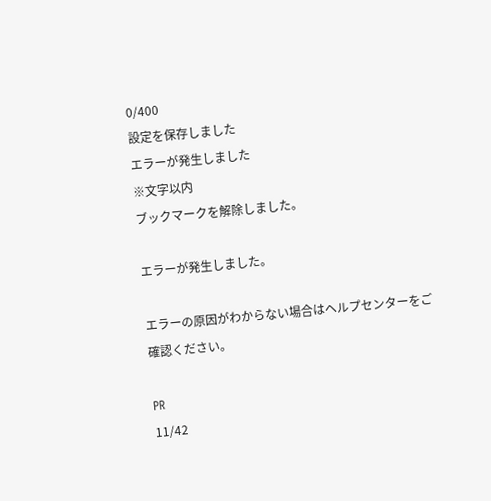0/400
設定を保存しました
エラーが発生しました
※文字以内
ブックマークを解除しました。

エラーが発生しました。

エラーの原因がわからない場合はヘルプセンターをご確認ください。

PR
11/42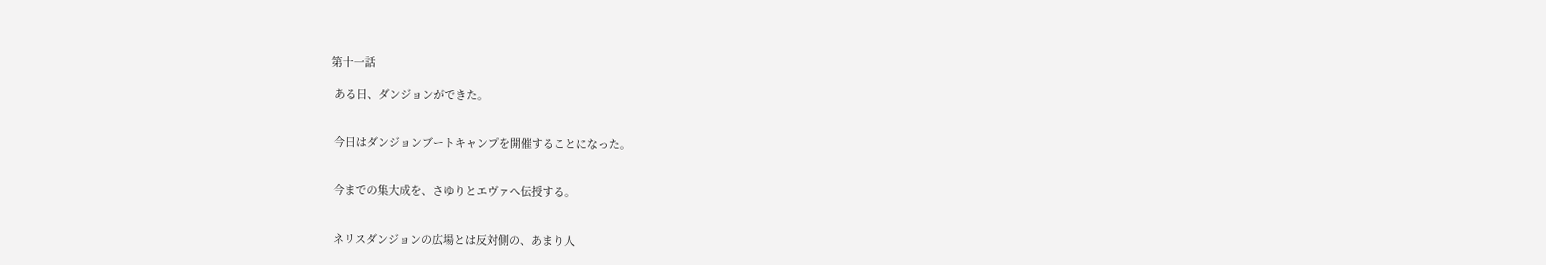第十一話

 ある日、ダンジョンができた。


 今日はダンジョンブートキャンプを開催することになった。


 今までの集大成を、さゆりとエヴァへ伝授する。


 ネリスダンジョンの広場とは反対側の、あまり人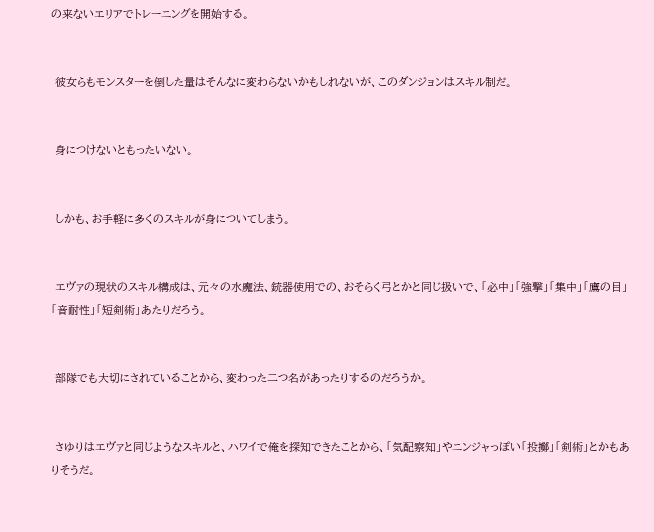の来ないエリアでトレーニングを開始する。


 彼女らもモンスターを倒した量はそんなに変わらないかもしれないが、このダンジョンはスキル制だ。


 身につけないともったいない。


 しかも、お手軽に多くのスキルが身についてしまう。


 エヴァの現状のスキル構成は、元々の水魔法、銃器使用での、おそらく弓とかと同じ扱いで、「必中」「強撃」「集中」「鷹の目」「音耐性」「短剣術」あたりだろう。


 部隊でも大切にされていることから、変わった二つ名があったりするのだろうか。


 さゆりはエヴァと同じようなスキルと、ハワイで俺を探知できたことから、「気配察知」やニンジャっぽい「投擲」「剣術」とかもありそうだ。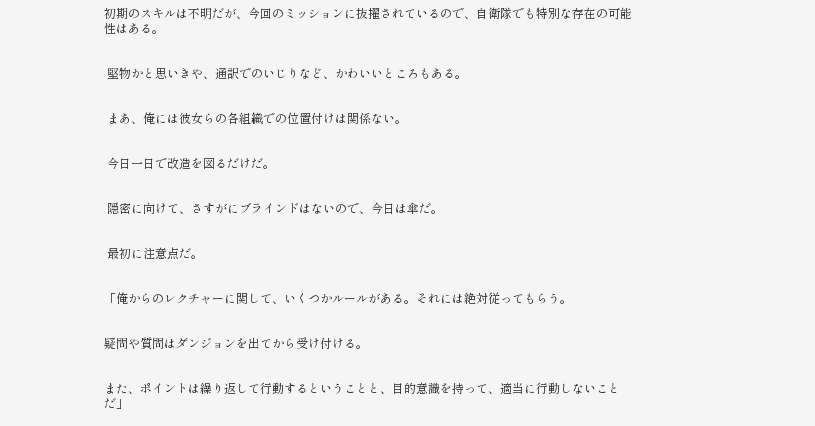初期のスキルは不明だが、今回のミッションに抜擢されているので、自衛隊でも特別な存在の可能性はある。


 堅物かと思いきや、通訳でのいじりなど、かわいいところもある。


 まあ、俺には彼女らの各組織での位置付けは関係ない。


 今日一日で改造を図るだけだ。


 隠密に向けて、さすがにブラインドはないので、今日は傘だ。


 最初に注意点だ。


「俺からのレクチャーに関して、いくつかルールがある。それには絶対従ってもらう。


疑問や質問はダンジョンを出てから受け付ける。


また、ポイントは繰り返して行動するということと、目的意識を持って、適当に行動しないことだ」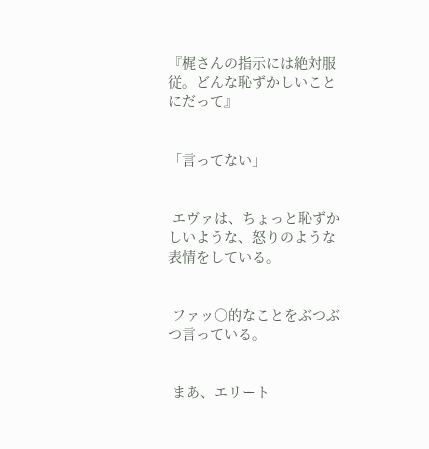『梶さんの指示には絶対服従。どんな恥ずかしいことにだって』


「言ってない」


 エヴァは、ちょっと恥ずかしいような、怒りのような表情をしている。


 ファッ○的なことをぶつぶつ言っている。


 まあ、エリート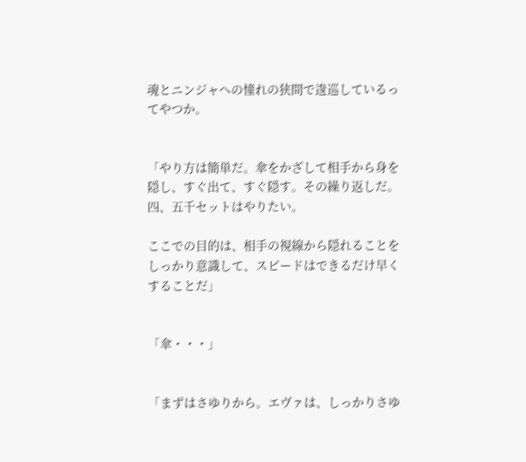魂とニンジャへの憧れの狭間で逡巡しているってやつか。


「やり方は簡単だ。傘をかざして相手から身を隠し、すぐ出て、すぐ隠す。その繰り返しだ。四、五千セットはやりたい。

ここでの目的は、相手の視線から隠れることをしっかり意識して、スピードはできるだけ早くすることだ」


「傘・・・」


「まずはさゆりから。エヴァは、しっかりさゆ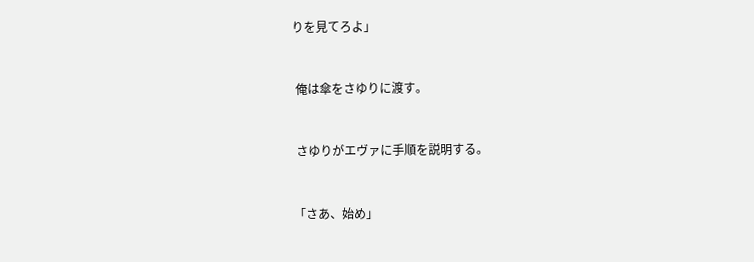りを見てろよ」


 俺は傘をさゆりに渡す。


 さゆりがエヴァに手順を説明する。


「さあ、始め」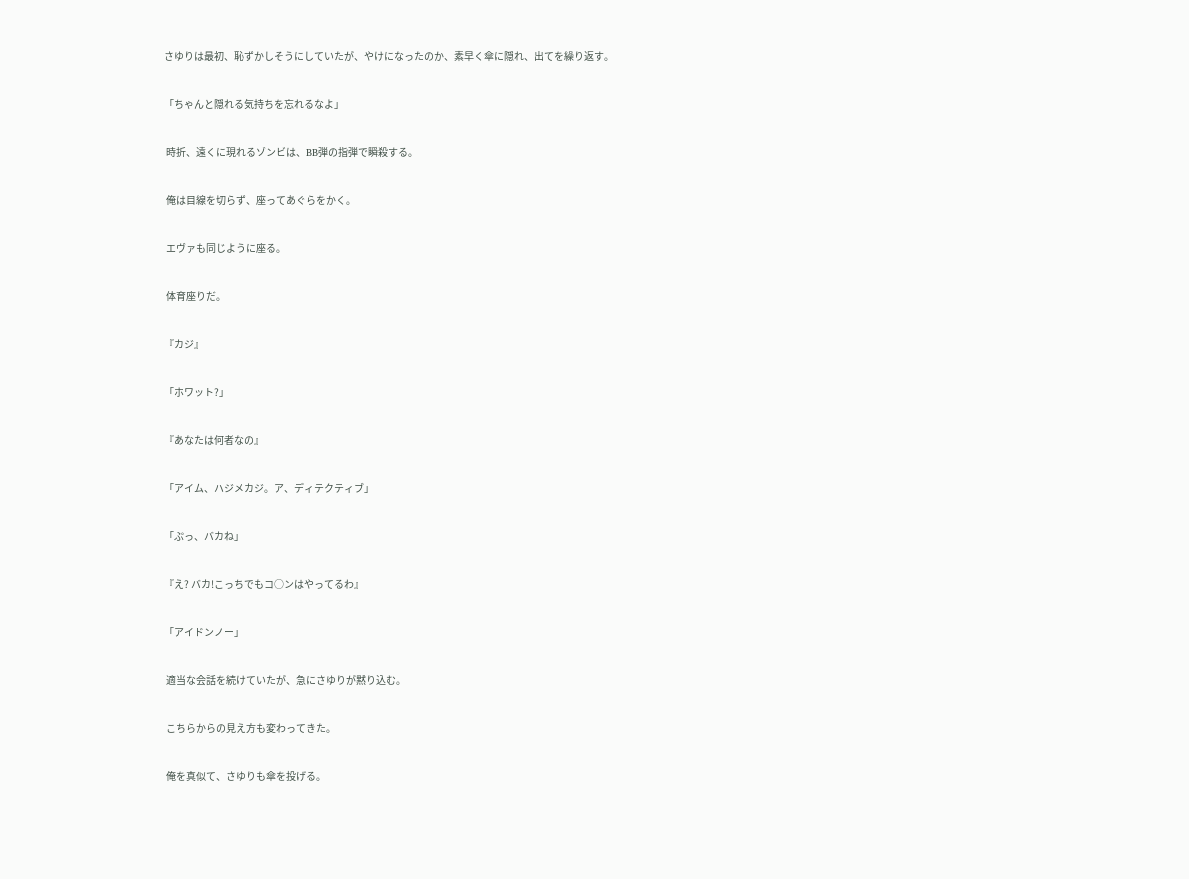さゆりは最初、恥ずかしそうにしていたが、やけになったのか、素早く傘に隠れ、出てを繰り返す。


「ちゃんと隠れる気持ちを忘れるなよ」


 時折、遠くに現れるゾンビは、BB弾の指弾で瞬殺する。


 俺は目線を切らず、座ってあぐらをかく。


 エヴァも同じように座る。


 体育座りだ。


『カジ』


「ホワット?」


『あなたは何者なの』


「アイム、ハジメカジ。ア、ディテクティブ」


「ぷっ、バカね」


『え? バカ!こっちでもコ○ンはやってるわ』


「アイドンノー」


 適当な会話を続けていたが、急にさゆりが黙り込む。


 こちらからの見え方も変わってきた。


 俺を真似て、さゆりも傘を投げる。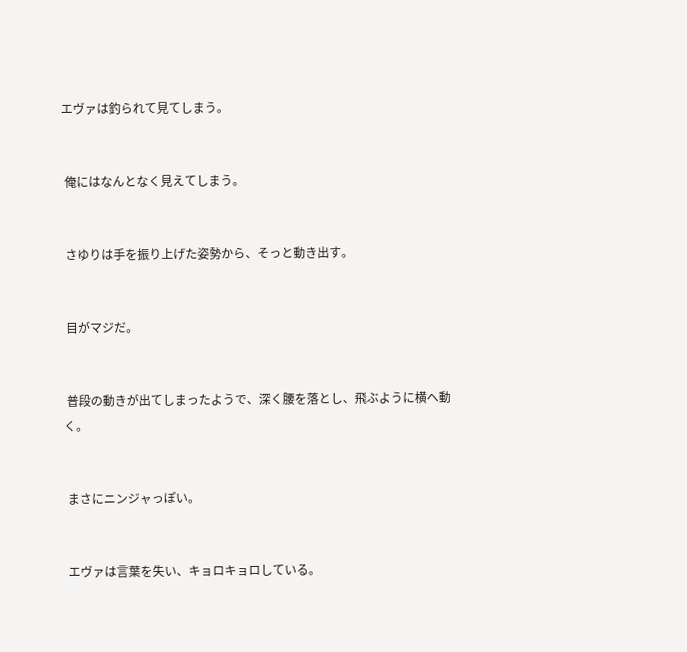エヴァは釣られて見てしまう。


 俺にはなんとなく見えてしまう。


 さゆりは手を振り上げた姿勢から、そっと動き出す。


 目がマジだ。


 普段の動きが出てしまったようで、深く腰を落とし、飛ぶように横へ動く。


 まさにニンジャっぽい。


 エヴァは言葉を失い、キョロキョロしている。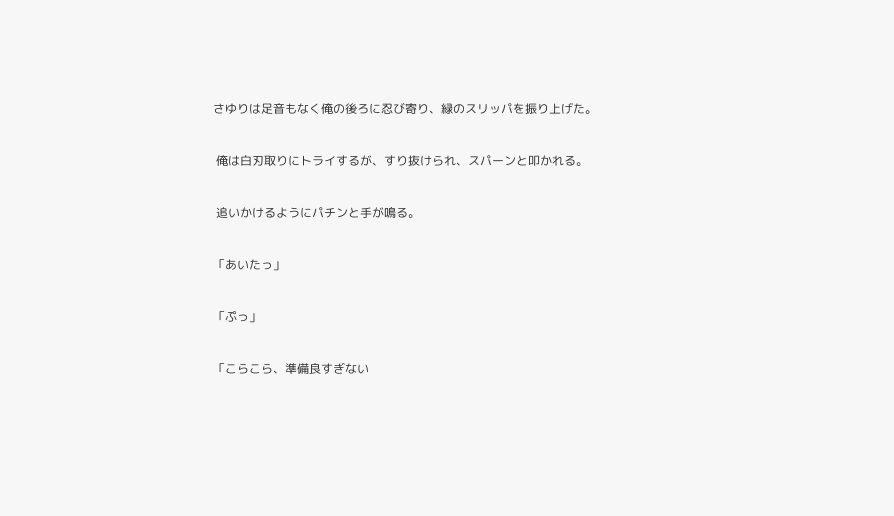さゆりは足音もなく俺の後ろに忍び寄り、緑のスリッパを振り上げた。


 俺は白刃取りにトライするが、すり抜けられ、スパーンと叩かれる。


 追いかけるようにパチンと手が鳴る。


「あいたっ」


「ぷっ」


「こらこら、準備良すぎない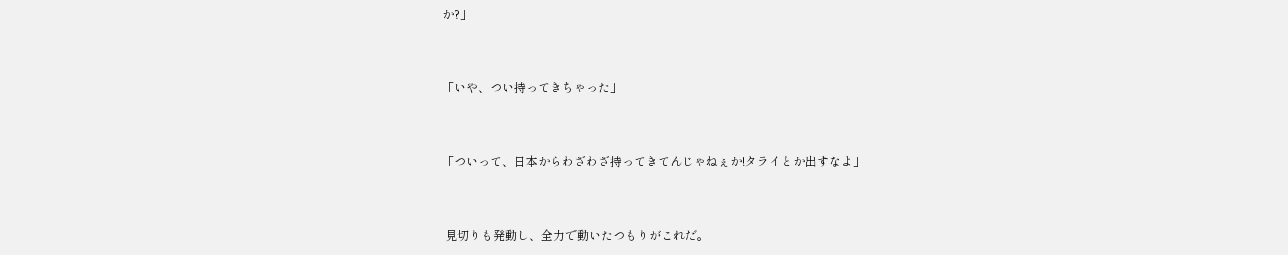か?」


「いや、つい持ってきちゃった」


「ついって、日本からわざわざ持ってきてんじゃねぇか!タライとか出すなよ」


 見切りも発動し、全力で動いたつもりがこれだ。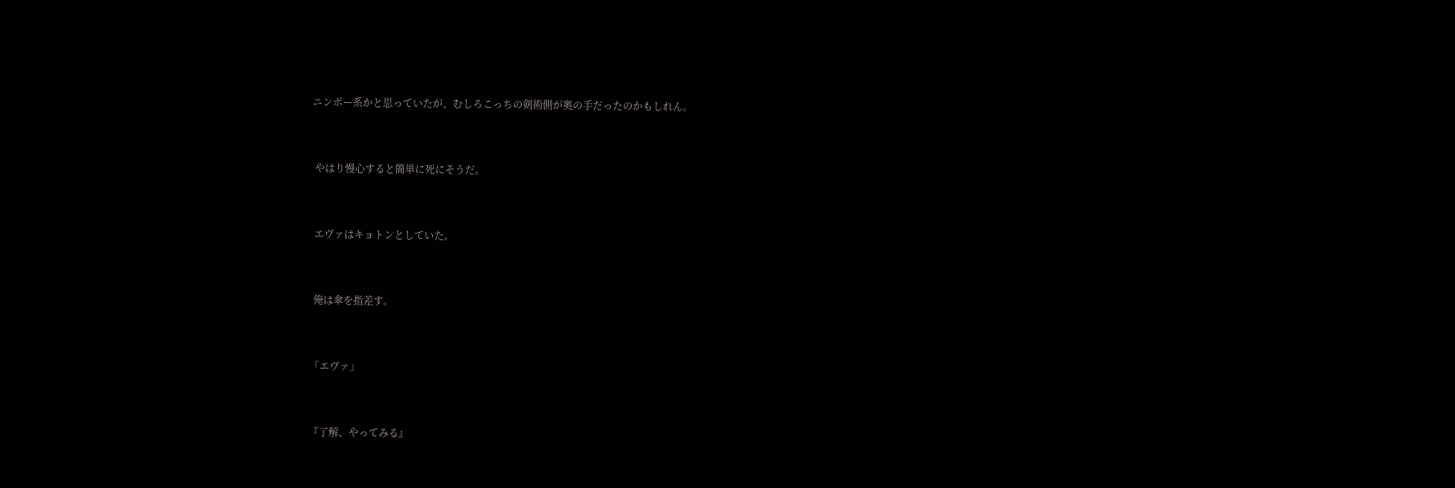ニンポー系かと思っていたが、むしろこっちの剣術側が奥の手だったのかもしれん。


 やはり慢心すると簡単に死にそうだ。


 エヴァはキョトンとしていた。


 俺は傘を指差す。


「エヴァ」


『了解、やってみる』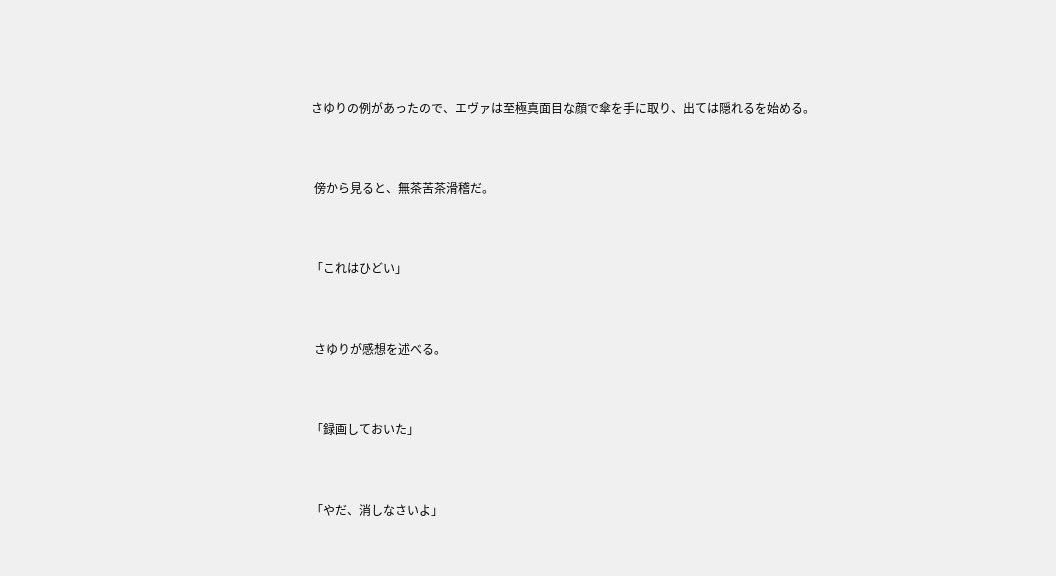さゆりの例があったので、エヴァは至極真面目な顔で傘を手に取り、出ては隠れるを始める。


 傍から見ると、無茶苦茶滑稽だ。


「これはひどい」


 さゆりが感想を述べる。


「録画しておいた」


「やだ、消しなさいよ」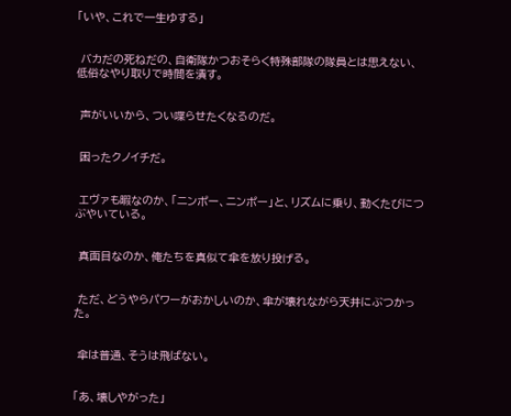「いや、これで一生ゆする」


 バカだの死ねだの、自衛隊かつおそらく特殊部隊の隊員とは思えない、低俗なやり取りで時間を潰す。


 声がいいから、つい喋らせたくなるのだ。


 困ったクノイチだ。


 エヴァも暇なのか、「ニンポー、ニンポー」と、リズムに乗り、動くたびにつぶやいている。


 真面目なのか、俺たちを真似て傘を放り投げる。


 ただ、どうやらパワーがおかしいのか、傘が壊れながら天井にぶつかった。


 傘は普通、そうは飛ばない。


「あ、壊しやがった」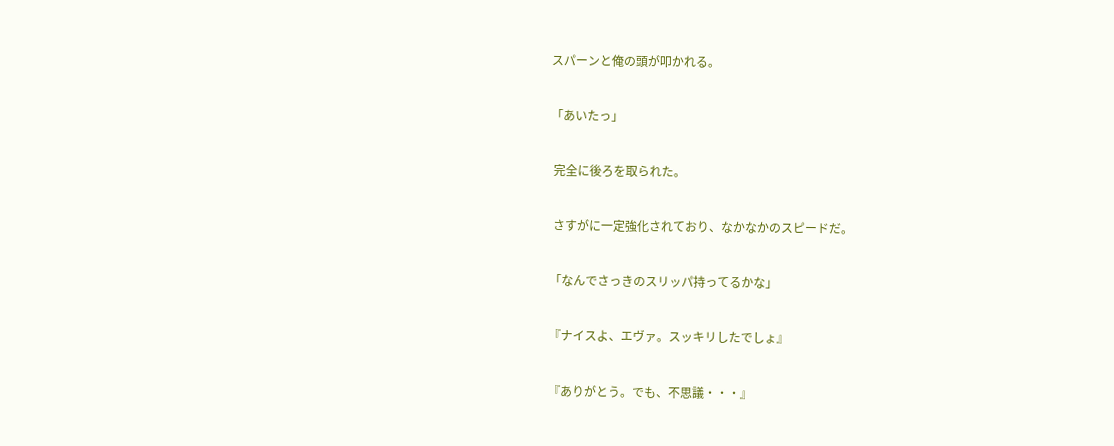スパーンと俺の頭が叩かれる。


「あいたっ」


 完全に後ろを取られた。


 さすがに一定強化されており、なかなかのスピードだ。


「なんでさっきのスリッパ持ってるかな」


『ナイスよ、エヴァ。スッキリしたでしょ』


『ありがとう。でも、不思議・・・』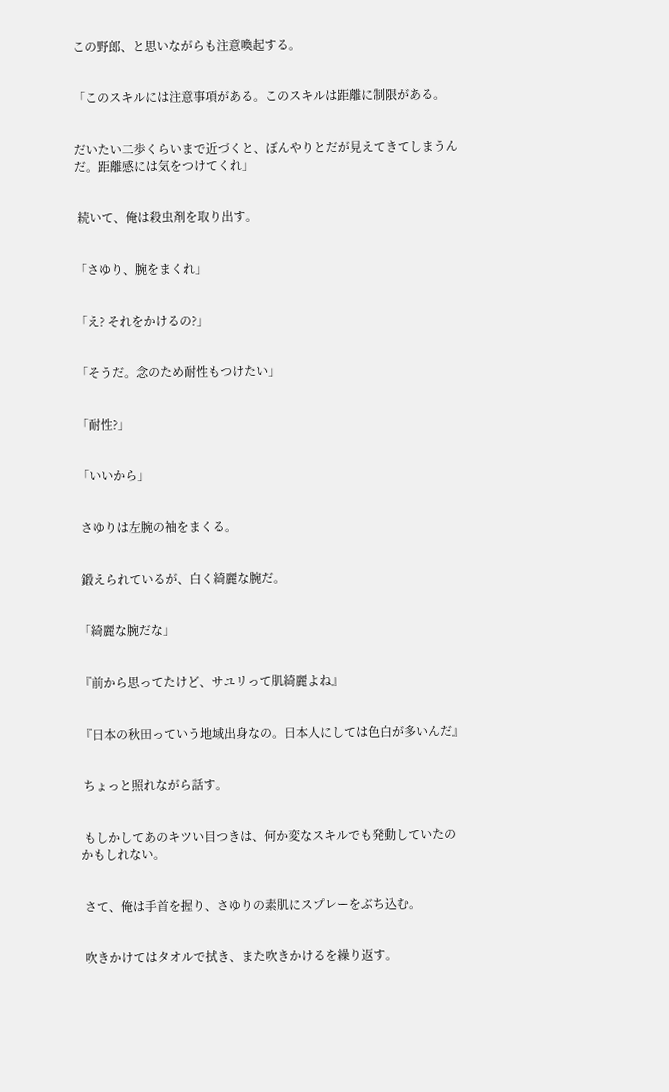この野郎、と思いながらも注意喚起する。


「このスキルには注意事項がある。このスキルは距離に制限がある。


だいたい二歩くらいまで近づくと、ぼんやりとだが見えてきてしまうんだ。距離感には気をつけてくれ」


 続いて、俺は殺虫剤を取り出す。


「さゆり、腕をまくれ」


「え? それをかけるの?」


「そうだ。念のため耐性もつけたい」


「耐性?」


「いいから」


 さゆりは左腕の袖をまくる。


 鍛えられているが、白く綺麗な腕だ。


「綺麗な腕だな」


『前から思ってたけど、サユリって肌綺麗よね』


『日本の秋田っていう地域出身なの。日本人にしては色白が多いんだ』


 ちょっと照れながら話す。


 もしかしてあのキツい目つきは、何か変なスキルでも発動していたのかもしれない。


 さて、俺は手首を握り、さゆりの素肌にスプレーをぶち込む。


 吹きかけてはタオルで拭き、また吹きかけるを繰り返す。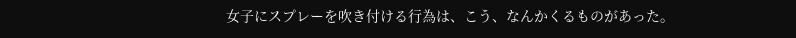女子にスプレーを吹き付ける行為は、こう、なんかくるものがあった。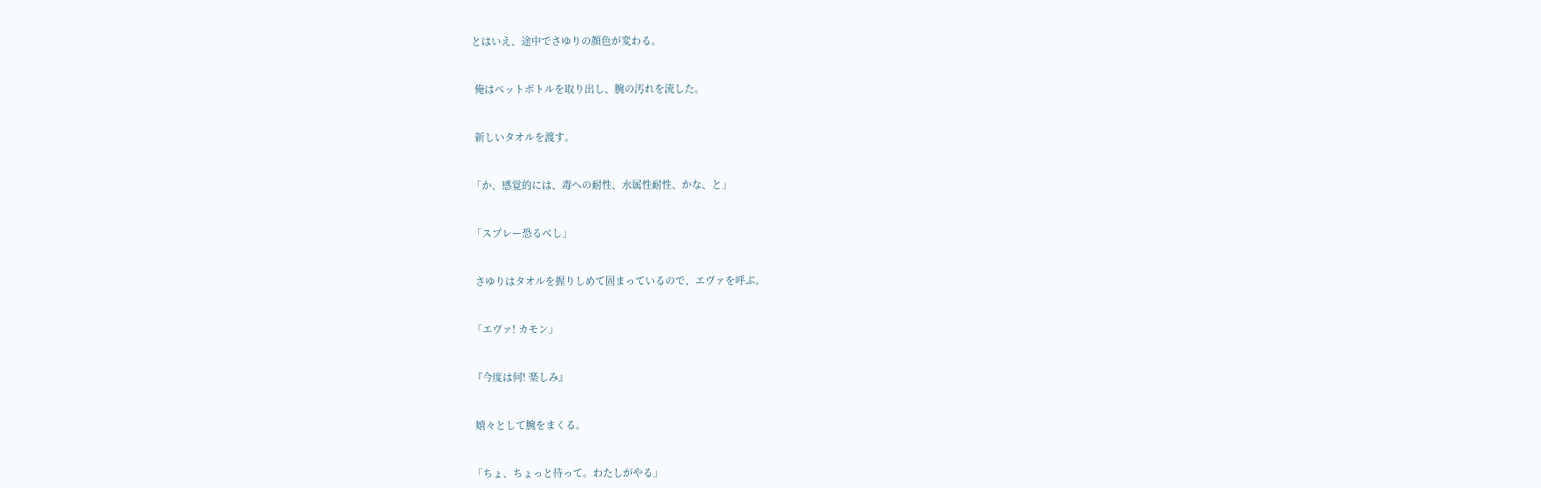とはいえ、途中でさゆりの顔色が変わる。


 俺はペットボトルを取り出し、腕の汚れを流した。


 新しいタオルを渡す。


「か、感覚的には、毒への耐性、水属性耐性、かな、と」


「スプレー恐るべし」


 さゆりはタオルを握りしめて固まっているので、エヴァを呼ぶ。


「エヴァ! カモン」


『今度は何! 楽しみ』


 嬉々として腕をまくる。


「ちょ、ちょっと待って。わたしがやる」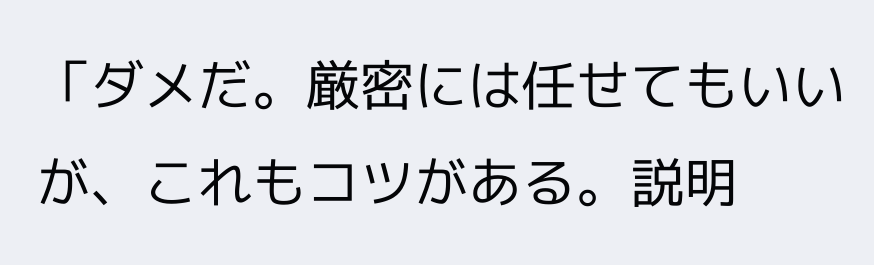「ダメだ。厳密には任せてもいいが、これもコツがある。説明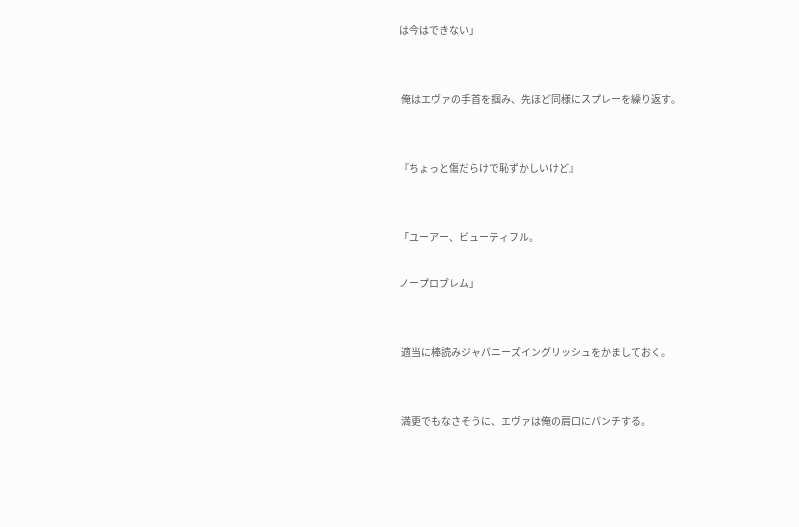は今はできない」


 俺はエヴァの手首を掴み、先ほど同様にスプレーを繰り返す。


『ちょっと傷だらけで恥ずかしいけど』


「ユーアー、ビューティフル。

ノープロブレム」


 適当に棒読みジャパニーズイングリッシュをかましておく。


 満更でもなさそうに、エヴァは俺の肩口にパンチする。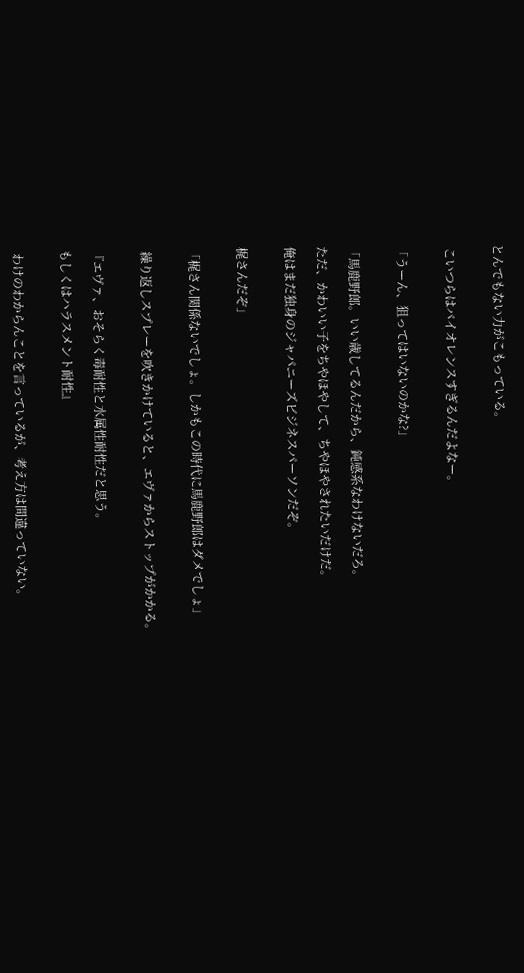とんでもない力がこもっている。


 こいつらはバイオレンスすぎるんだよなー。


「うーん、狙ってはいないのかな?」


「馬鹿野郎。いい歳してるんだから、鈍感系なわけないだろ。

ただ、かわいい子をちやほやして、ちやほやされたいだけだ。

俺はまだ独身のジャパニーズビジネスパーソンだぞ。


梶さんだぞ」


「梶さん関係ないでしょ。しかもこの時代に馬鹿野郎はダメでしょ」


 繰り返しスプレーを吹きかけていると、エヴァからストップがかかる。


『エヴァ、おそらく毒耐性と水属性耐性だと思う。

もしくはハラスメント耐性』


 わけのわからんことを言っているが、考え方は間違っていない。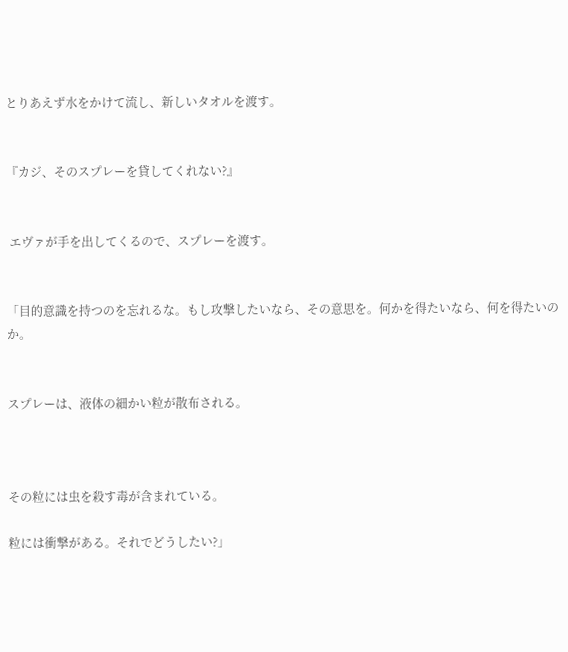とりあえず水をかけて流し、新しいタオルを渡す。


『カジ、そのスプレーを貸してくれない?』


 エヴァが手を出してくるので、スプレーを渡す。


「目的意識を持つのを忘れるな。もし攻撃したいなら、その意思を。何かを得たいなら、何を得たいのか。


スプレーは、液体の細かい粒が散布される。



その粒には虫を殺す毒が含まれている。

粒には衝撃がある。それでどうしたい?」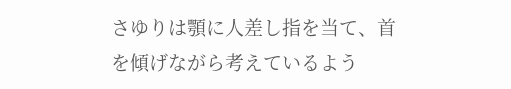さゆりは顎に人差し指を当て、首を傾げながら考えているよう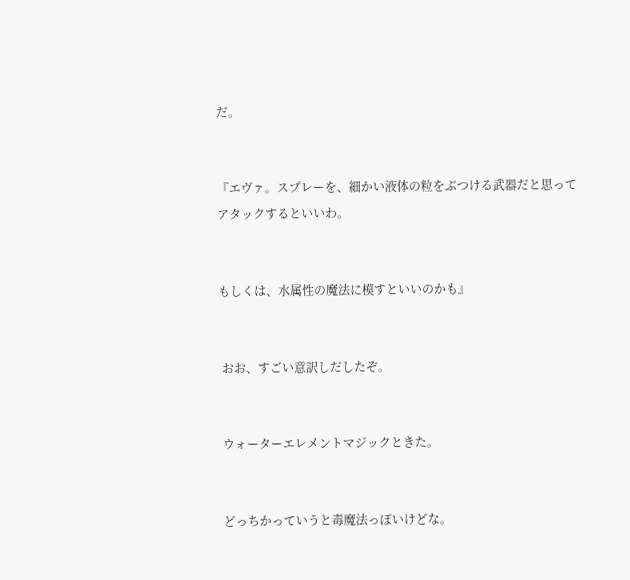だ。


『エヴァ。スプレーを、細かい液体の粒をぶつける武器だと思ってアタックするといいわ。


もしくは、水属性の魔法に模すといいのかも』


 おお、すごい意訳しだしたぞ。


 ウォーターエレメントマジックときた。


 どっちかっていうと毒魔法っぽいけどな。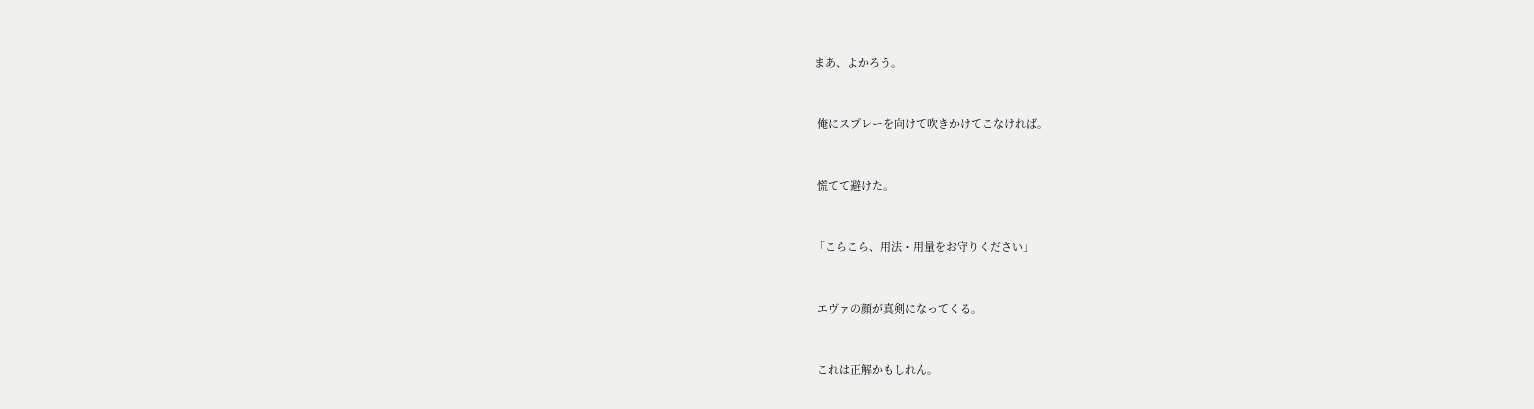まあ、よかろう。


 俺にスプレーを向けて吹きかけてこなければ。


 慌てて避けた。


「こらこら、用法・用量をお守りください」


 エヴァの顔が真剣になってくる。


 これは正解かもしれん。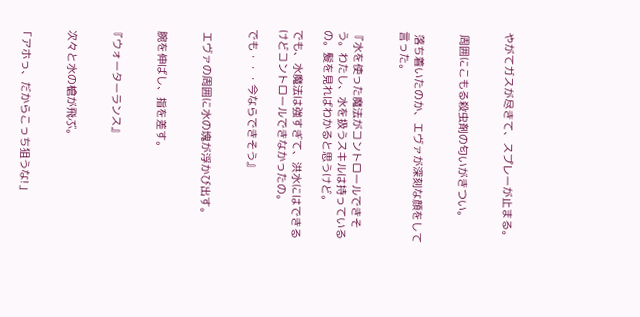やがてガスが尽きて、スプレーが止まる。


 周囲にこもる殺虫剤の匂いがきつい。


 落ち着いたのか、エヴァが深刻な顔をして言った。


『水を使った魔法がコントロールできそう。わたし、水を扱うスキルは持っているの。髪を見ればわかると思うけど。

でも、水魔法は強すぎて、洪水にはできるけどコントロールできなかったの。

でも・・・今ならできそう』


 エヴァの周囲に水の塊が浮かび出す。


 腕を伸ばし、指を差す。


『ウォーターランス』


 次々と水の槍が飛ぶ。


「アホっ、だからこっち狙うな!」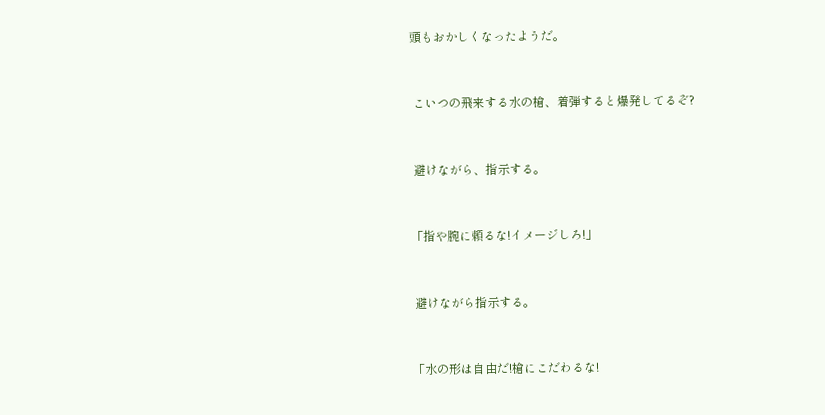頭もおかしくなったようだ。


 こいつの飛来する水の槍、着弾すると爆発してるぞ?


 避けながら、指示する。


「指や腕に頼るな!イメージしろ!」


 避けながら指示する。


「水の形は自由だ!槍にこだわるな!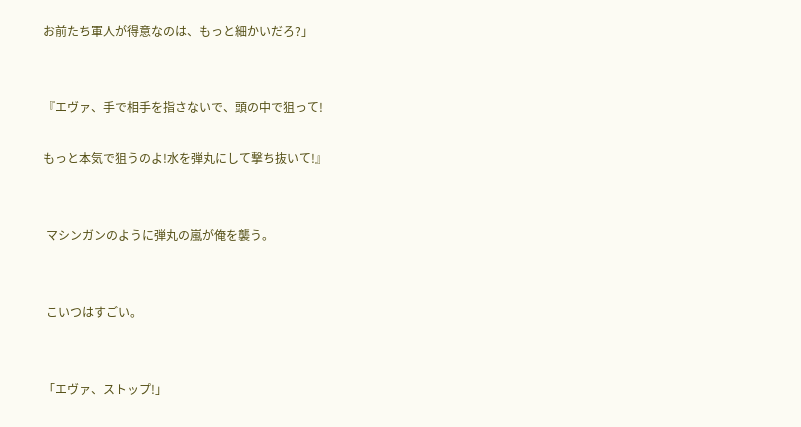お前たち軍人が得意なのは、もっと細かいだろ?」


『エヴァ、手で相手を指さないで、頭の中で狙って!

もっと本気で狙うのよ!水を弾丸にして撃ち抜いて!』


 マシンガンのように弾丸の嵐が俺を襲う。


 こいつはすごい。


「エヴァ、ストップ!」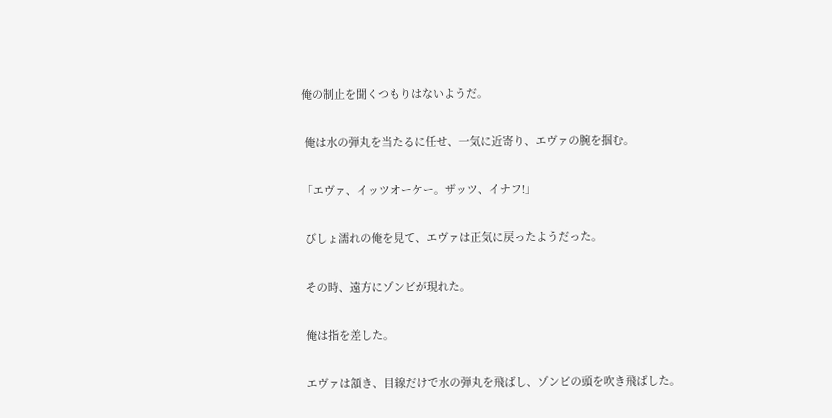俺の制止を聞くつもりはないようだ。


 俺は水の弾丸を当たるに任せ、一気に近寄り、エヴァの腕を掴む。


「エヴァ、イッツオーケー。ザッツ、イナフ!」


 びしょ濡れの俺を見て、エヴァは正気に戻ったようだった。


 その時、遠方にゾンビが現れた。


 俺は指を差した。


 エヴァは頷き、目線だけで水の弾丸を飛ばし、ゾンビの頭を吹き飛ばした。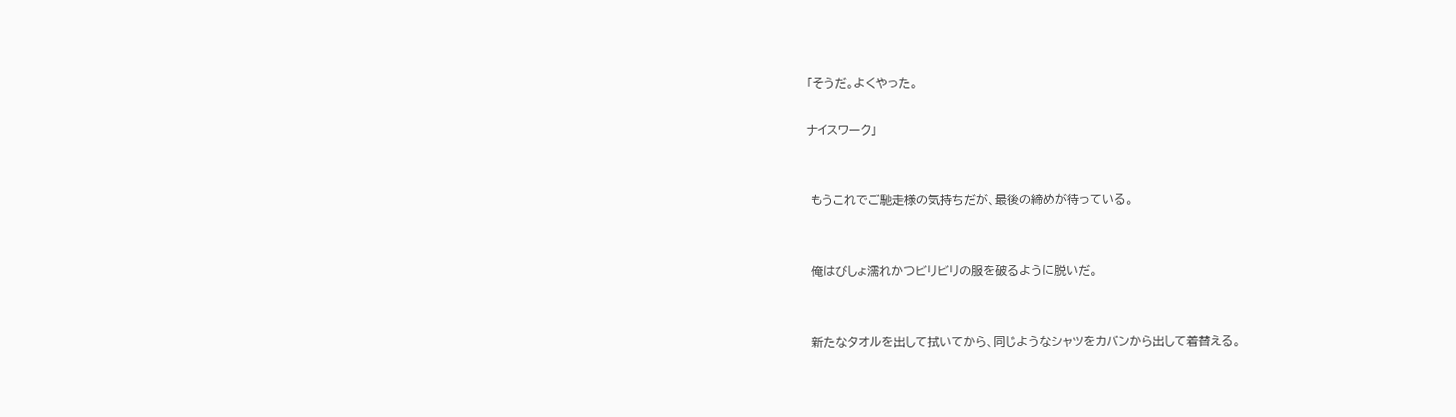「そうだ。よくやった。

ナイスワーク」


 もうこれでご馳走様の気持ちだが、最後の締めが待っている。


 俺はびしょ濡れかつビリビリの服を破るように脱いだ。


 新たなタオルを出して拭いてから、同じようなシャツをカバンから出して着替える。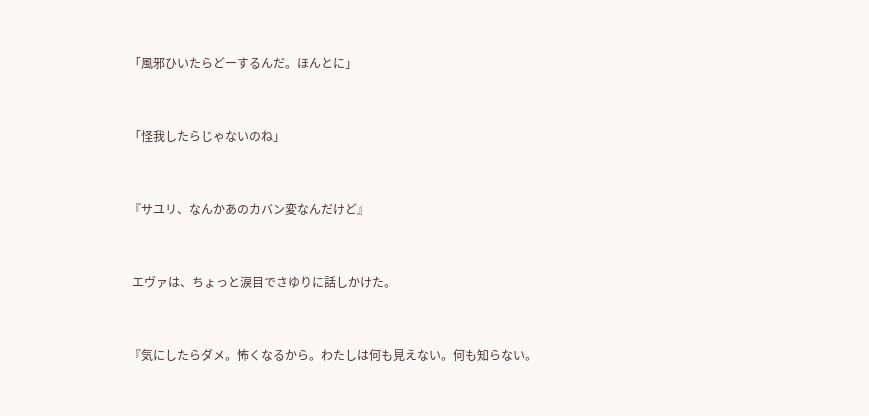「風邪ひいたらどーするんだ。ほんとに」


「怪我したらじゃないのね」


『サユリ、なんかあのカバン変なんだけど』


 エヴァは、ちょっと涙目でさゆりに話しかけた。


『気にしたらダメ。怖くなるから。わたしは何も見えない。何も知らない。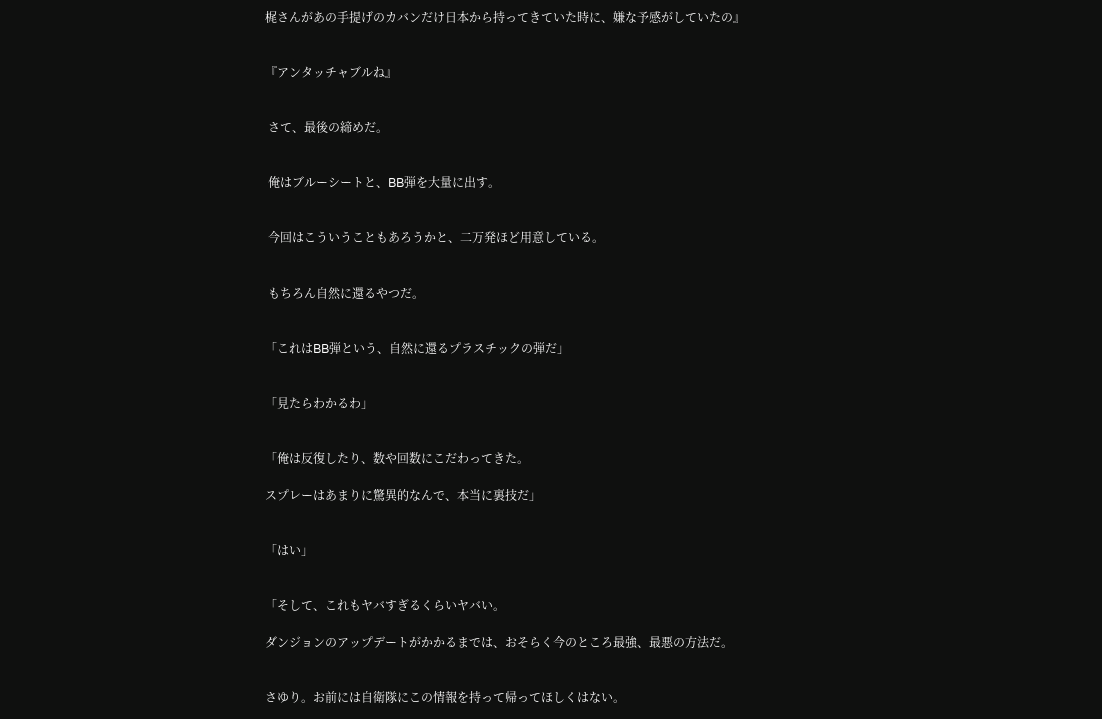梶さんがあの手提げのカバンだけ日本から持ってきていた時に、嫌な予感がしていたの』


『アンタッチャブルね』


 さて、最後の締めだ。


 俺はブルーシートと、BB弾を大量に出す。


 今回はこういうこともあろうかと、二万発ほど用意している。


 もちろん自然に還るやつだ。


「これはBB弾という、自然に還るプラスチックの弾だ」


「見たらわかるわ」


「俺は反復したり、数や回数にこだわってきた。

スプレーはあまりに驚異的なんで、本当に裏技だ」


「はい」


「そして、これもヤバすぎるくらいヤバい。

ダンジョンのアップデートがかかるまでは、おそらく今のところ最強、最悪の方法だ。


さゆり。お前には自衛隊にこの情報を持って帰ってほしくはない。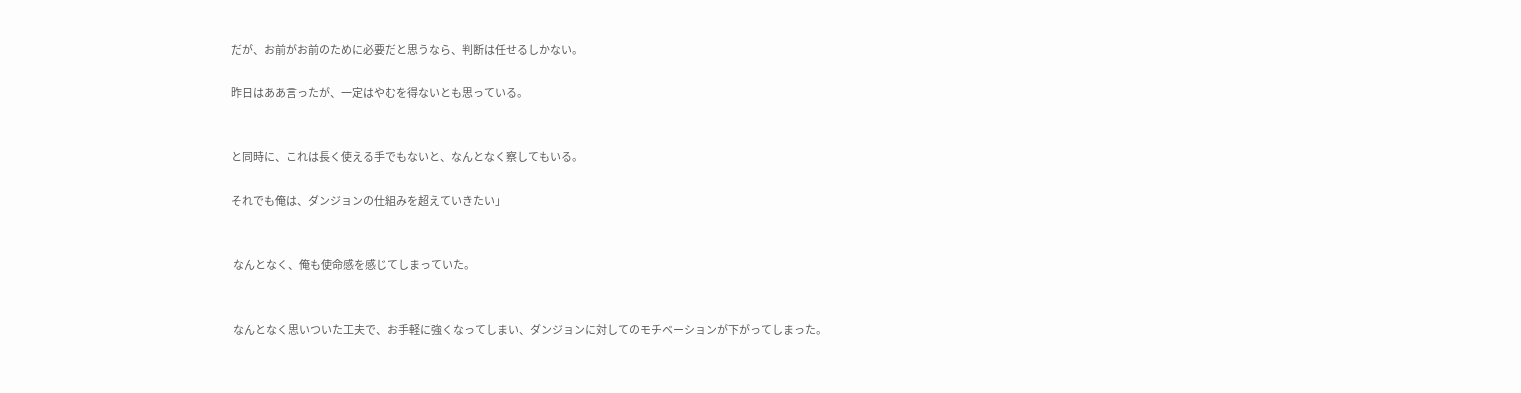だが、お前がお前のために必要だと思うなら、判断は任せるしかない。

昨日はああ言ったが、一定はやむを得ないとも思っている。


と同時に、これは長く使える手でもないと、なんとなく察してもいる。

それでも俺は、ダンジョンの仕組みを超えていきたい」


 なんとなく、俺も使命感を感じてしまっていた。


 なんとなく思いついた工夫で、お手軽に強くなってしまい、ダンジョンに対してのモチベーションが下がってしまった。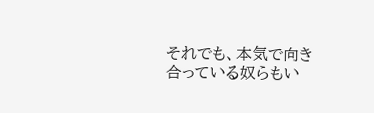それでも、本気で向き合っている奴らもい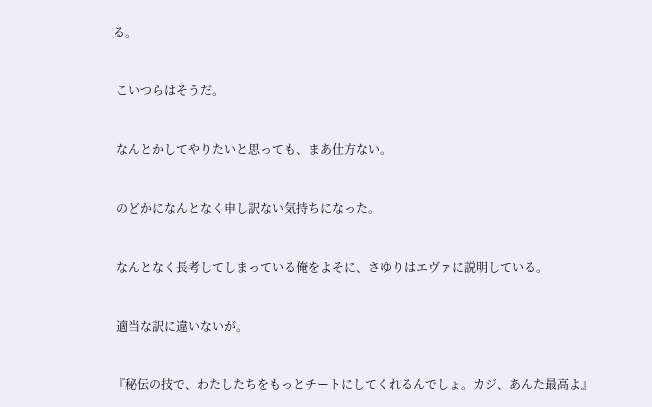る。


 こいつらはそうだ。


 なんとかしてやりたいと思っても、まあ仕方ない。


 のどかになんとなく申し訳ない気持ちになった。


 なんとなく長考してしまっている俺をよそに、さゆりはエヴァに説明している。


 適当な訳に違いないが。


『秘伝の技で、わたしたちをもっとチートにしてくれるんでしょ。カジ、あんた最高よ』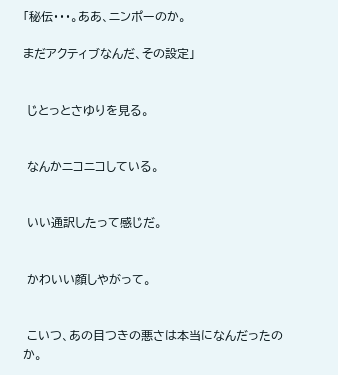「秘伝・・・。ああ、ニンポーのか。

まだアクティブなんだ、その設定」


 じとっとさゆりを見る。


 なんかニコニコしている。


 いい通訳したって感じだ。


 かわいい顔しやがって。


 こいつ、あの目つきの悪さは本当になんだったのか。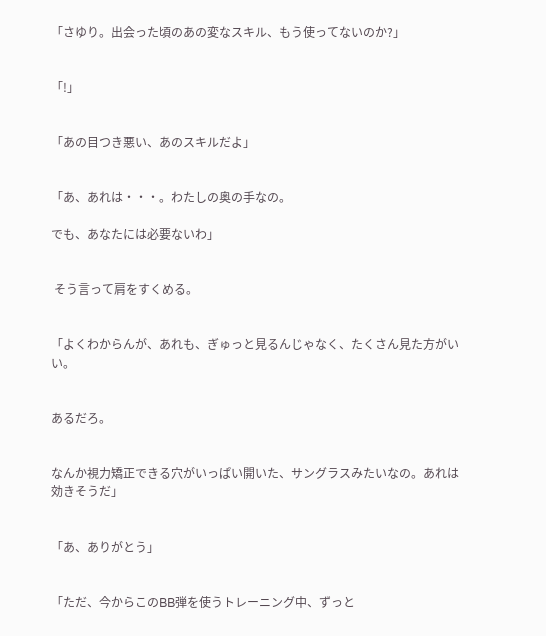「さゆり。出会った頃のあの変なスキル、もう使ってないのか?」


「!」


「あの目つき悪い、あのスキルだよ」


「あ、あれは・・・。わたしの奥の手なの。

でも、あなたには必要ないわ」


 そう言って肩をすくめる。


「よくわからんが、あれも、ぎゅっと見るんじゃなく、たくさん見た方がいい。


あるだろ。


なんか視力矯正できる穴がいっぱい開いた、サングラスみたいなの。あれは効きそうだ」


「あ、ありがとう」


「ただ、今からこのBB弾を使うトレーニング中、ずっと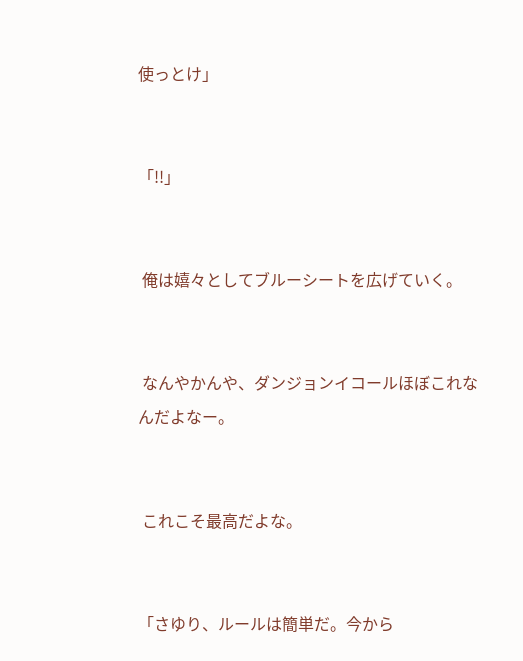使っとけ」


「!!」


 俺は嬉々としてブルーシートを広げていく。


 なんやかんや、ダンジョンイコールほぼこれなんだよなー。


 これこそ最高だよな。


「さゆり、ルールは簡単だ。今から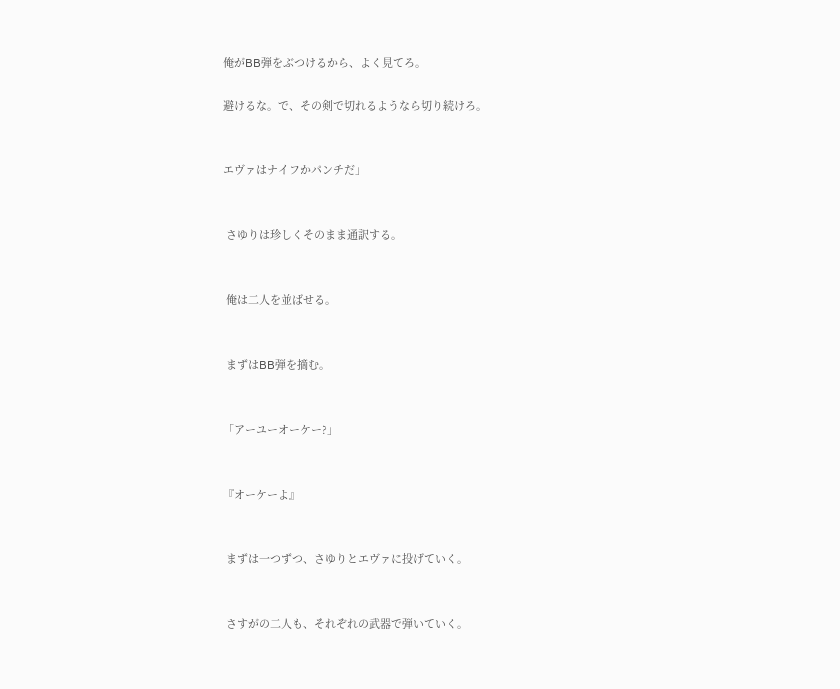俺がBB弾をぶつけるから、よく見てろ。

避けるな。で、その剣で切れるようなら切り続けろ。


エヴァはナイフかパンチだ」


 さゆりは珍しくそのまま通訳する。


 俺は二人を並ばせる。


 まずはBB弾を摘む。


「アーユーオーケー?」


『オーケーよ』


 まずは一つずつ、さゆりとエヴァに投げていく。


 さすがの二人も、それぞれの武器で弾いていく。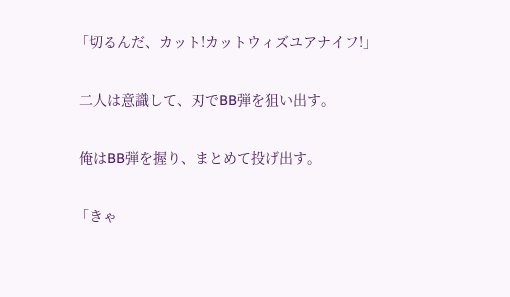「切るんだ、カット!カットウィズユアナイフ!」


 二人は意識して、刃でBB弾を狙い出す。


 俺はBB弾を握り、まとめて投げ出す。


「きゃ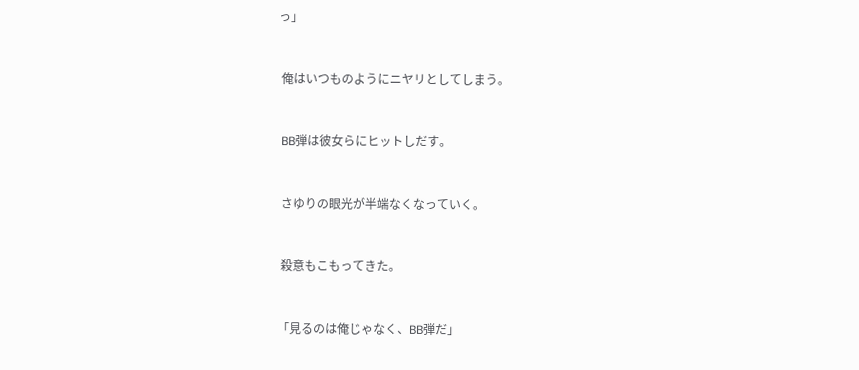っ」


 俺はいつものようにニヤリとしてしまう。


 BB弾は彼女らにヒットしだす。


 さゆりの眼光が半端なくなっていく。


 殺意もこもってきた。


「見るのは俺じゃなく、BB弾だ」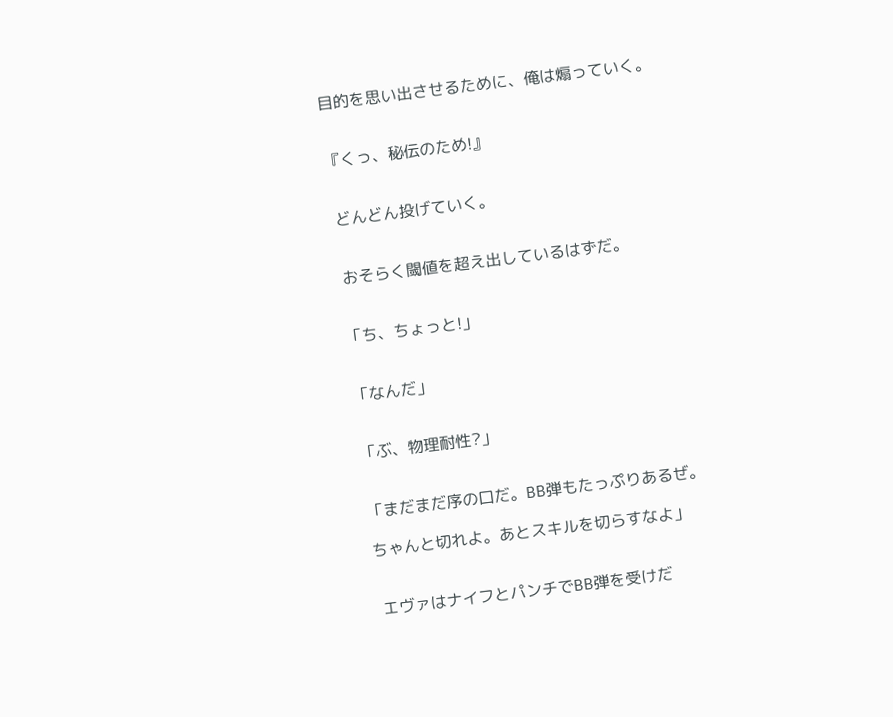目的を思い出させるために、俺は煽っていく。


『くっ、秘伝のため!』


 どんどん投げていく。


 おそらく閾値を超え出しているはずだ。


「ち、ちょっと!」


「なんだ」


「ぶ、物理耐性?」


「まだまだ序の口だ。BB弾もたっぷりあるぜ。

ちゃんと切れよ。あとスキルを切らすなよ」


 エヴァはナイフとパンチでBB弾を受けだ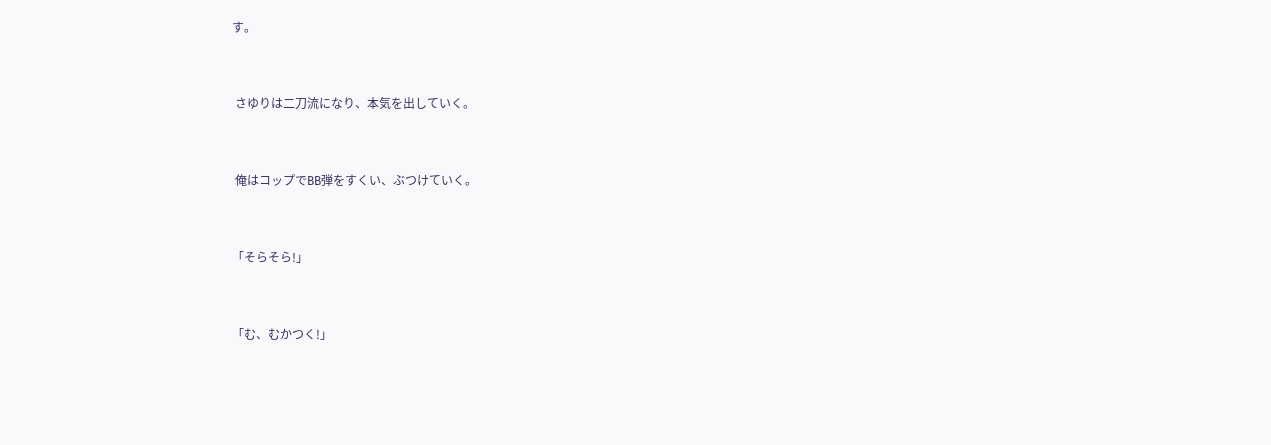す。


 さゆりは二刀流になり、本気を出していく。


 俺はコップでBB弾をすくい、ぶつけていく。


「そらそら!」


「む、むかつく!」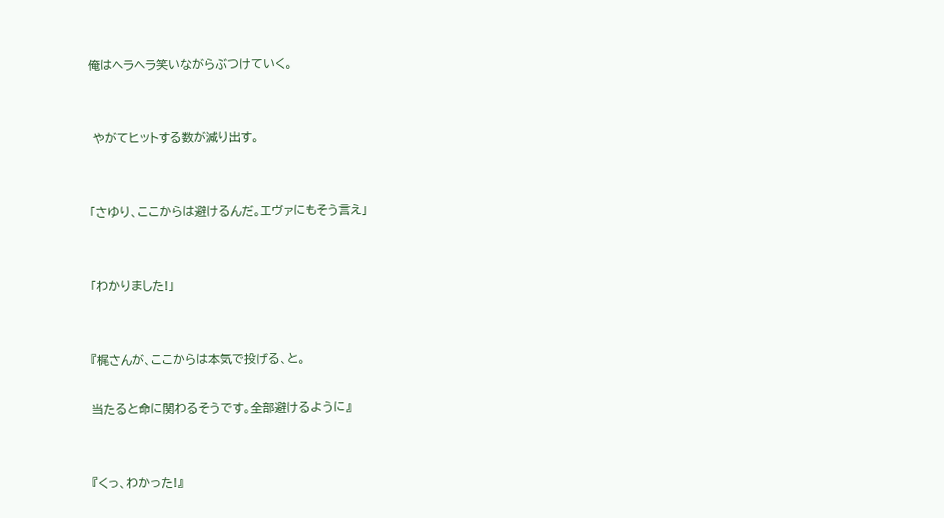俺はヘラヘラ笑いながらぶつけていく。


 やがてヒットする数が減り出す。


「さゆり、ここからは避けるんだ。エヴァにもそう言え」


「わかりました!」


『梶さんが、ここからは本気で投げる、と。

当たると命に関わるそうです。全部避けるように』


『くっ、わかった!』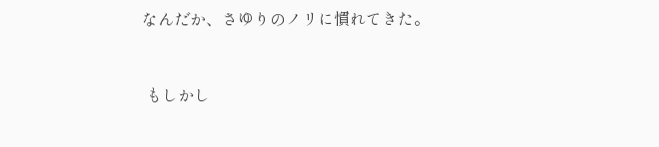なんだか、さゆりのノリに慣れてきた。


 もしかし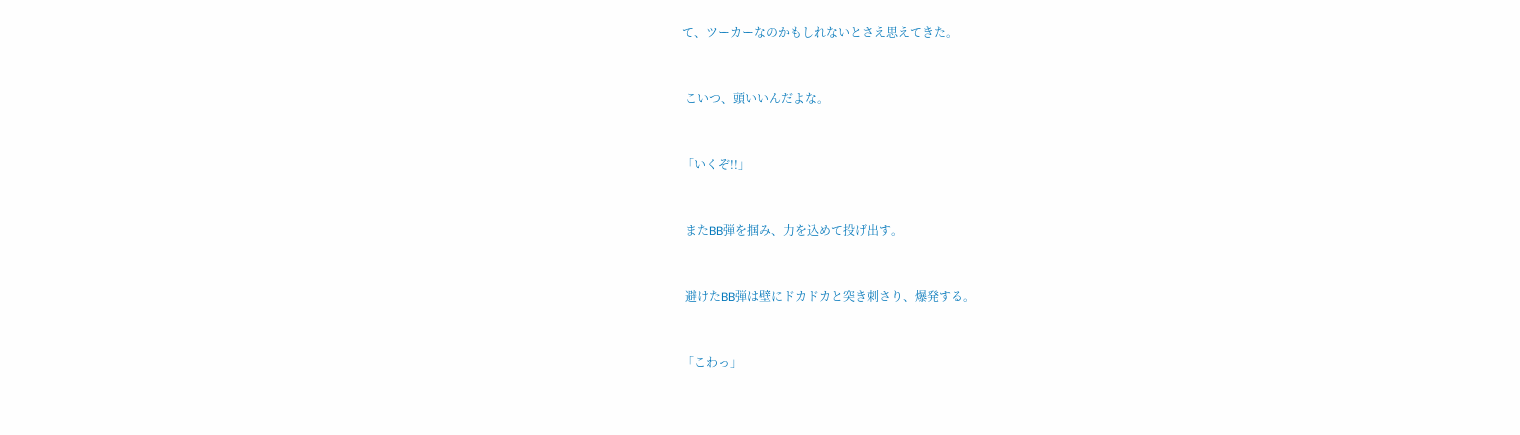て、ツーカーなのかもしれないとさえ思えてきた。


 こいつ、頭いいんだよな。


「いくぞ!!」


 またBB弾を掴み、力を込めて投げ出す。


 避けたBB弾は壁にドカドカと突き刺さり、爆発する。


「こわっ」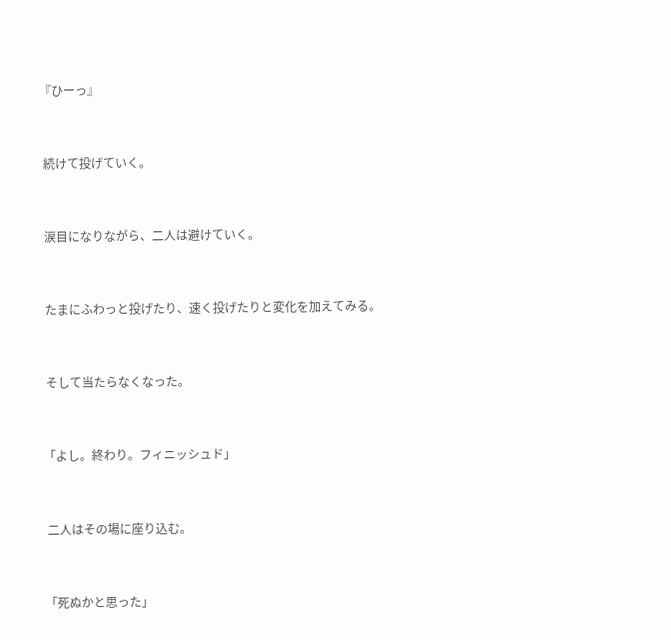『ひーっ』


 続けて投げていく。


 涙目になりながら、二人は避けていく。


 たまにふわっと投げたり、速く投げたりと変化を加えてみる。


 そして当たらなくなった。


「よし。終わり。フィニッシュド」


 二人はその場に座り込む。


「死ぬかと思った」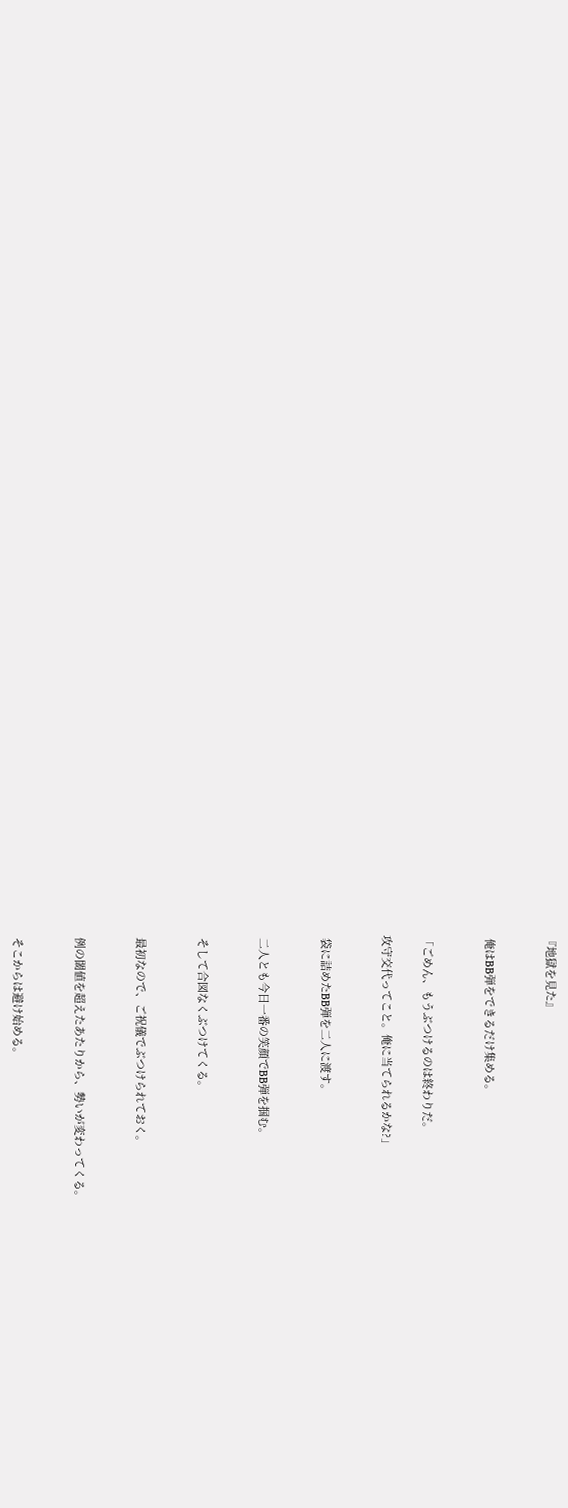『地獄を見た』


 俺はBB弾をできるだけ集める。


「ごめん、もうぶつけるのは終わりだ。

攻守交代ってこと。俺に当てられるかな?」


 袋に詰めたBB弾を二人に渡す。


 二人とも今日一番の笑顔でBB弾を掴む。


 そして合図なくぶつけてくる。


 最初なので、ご祝儀でぶつけられておく。


 例の閾値を超えたあたりから、勢いが変わってくる。


 そこからは避け始める。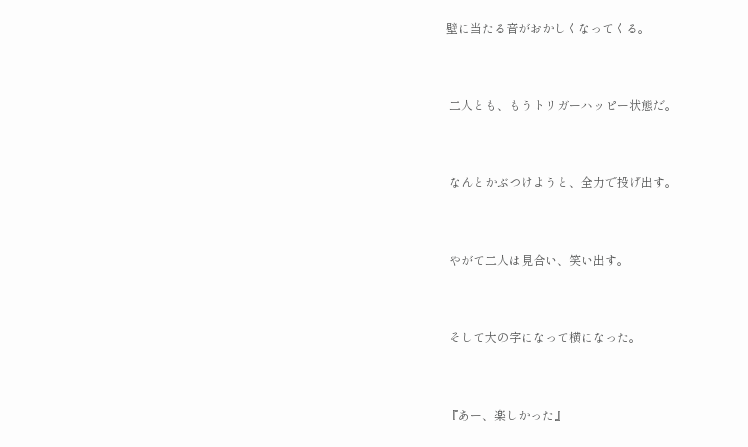壁に当たる音がおかしくなってくる。


 二人とも、もうトリガーハッピー状態だ。


 なんとかぶつけようと、全力で投げ出す。


 やがて二人は見合い、笑い出す。


 そして大の字になって横になった。


『あー、楽しかった』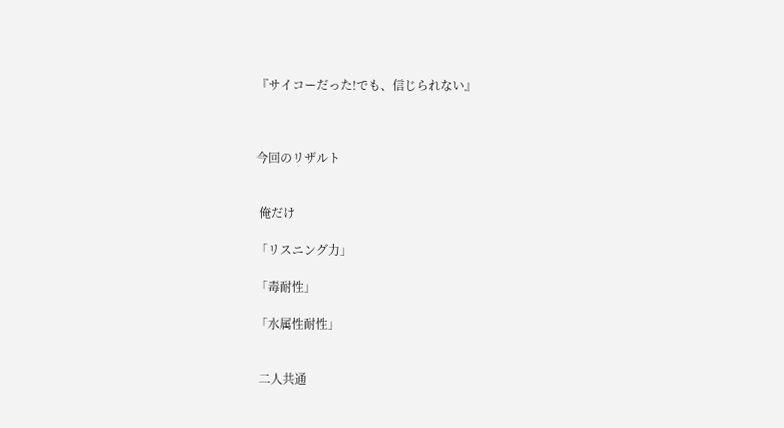『サイコーだった!でも、信じられない』



今回のリザルト


 俺だけ

「リスニング力」

「毒耐性」

「水属性耐性」


 二人共通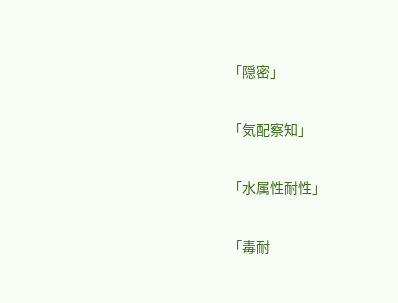「隠密」

「気配察知」

「水属性耐性」

「毒耐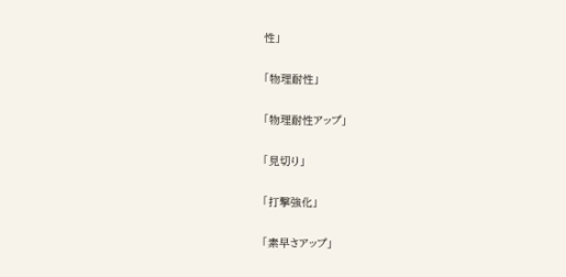性」

「物理耐性」

「物理耐性アップ」

「見切り」

「打撃強化」

「素早さアップ」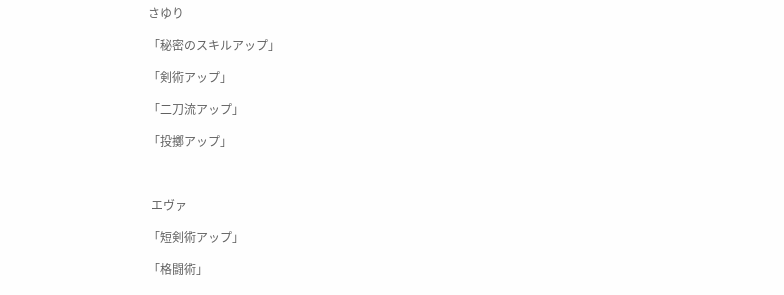さゆり

「秘密のスキルアップ」

「剣術アップ」

「二刀流アップ」

「投擲アップ」



 エヴァ

「短剣術アップ」

「格闘術」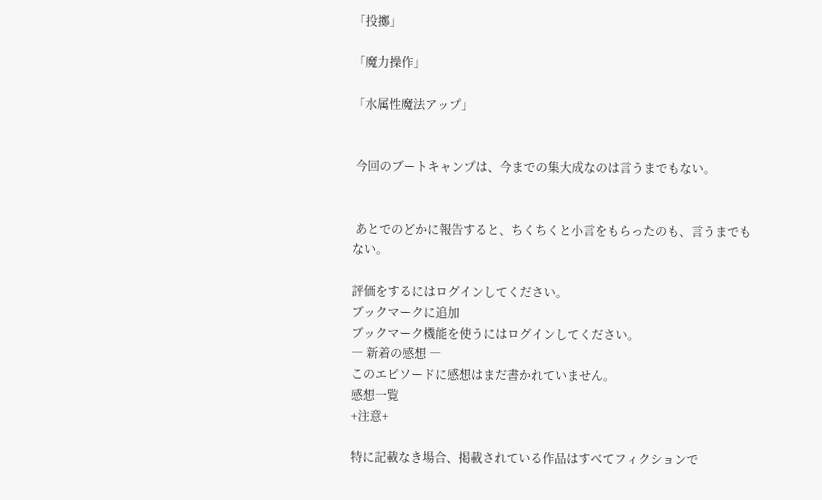「投擲」

「魔力操作」

「水属性魔法アップ」


 今回のブートキャンプは、今までの集大成なのは言うまでもない。


 あとでのどかに報告すると、ちくちくと小言をもらったのも、言うまでもない。

評価をするにはログインしてください。
ブックマークに追加
ブックマーク機能を使うにはログインしてください。
― 新着の感想 ―
このエピソードに感想はまだ書かれていません。
感想一覧
+注意+

特に記載なき場合、掲載されている作品はすべてフィクションで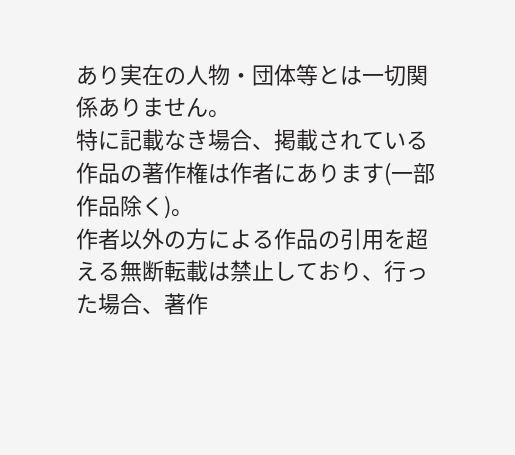あり実在の人物・団体等とは一切関係ありません。
特に記載なき場合、掲載されている作品の著作権は作者にあります(一部作品除く)。
作者以外の方による作品の引用を超える無断転載は禁止しており、行った場合、著作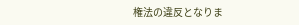権法の違反となりま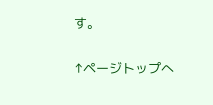す。

↑ページトップへ